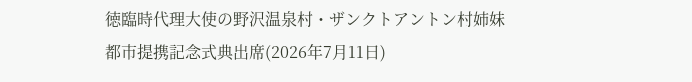徳臨時代理大使の野沢温泉村・ザンクトアントン村姉妹都市提携記念式典出席(2026年7月11日)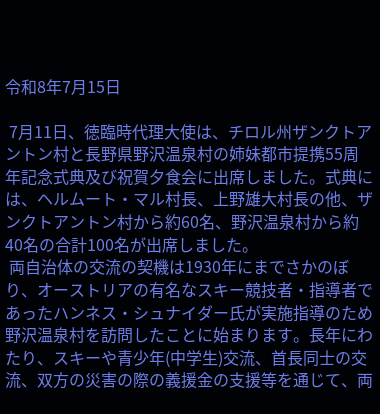令和8年7月15日

 7月11日、徳臨時代理大使は、チロル州ザンクトアントン村と長野県野沢温泉村の姉妹都市提携55周年記念式典及び祝賀夕食会に出席しました。式典には、ヘルムート・マル村長、上野雄大村長の他、ザンクトアントン村から約60名、野沢温泉村から約40名の合計100名が出席しました。
 両自治体の交流の契機は1930年にまでさかのぼり、オーストリアの有名なスキー競技者・指導者であったハンネス・シュナイダー氏が実施指導のため野沢温泉村を訪問したことに始まります。長年にわたり、スキーや青少年(中学生)交流、首長同士の交流、双方の災害の際の義援金の支援等を通じて、両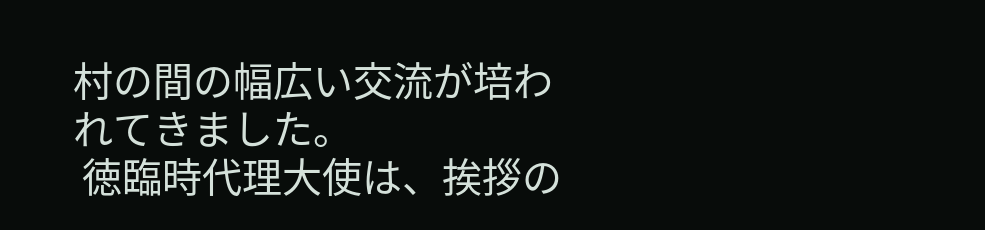村の間の幅広い交流が培われてきました。
 徳臨時代理大使は、挨拶の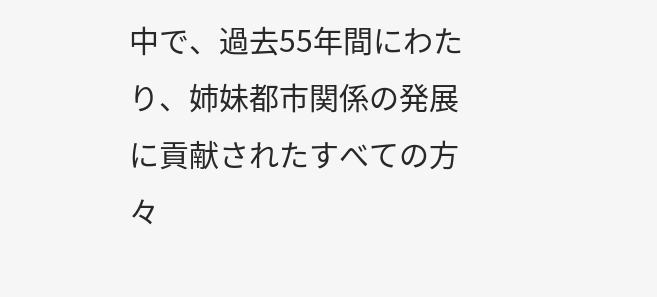中で、過去55年間にわたり、姉妹都市関係の発展に貢献されたすべての方々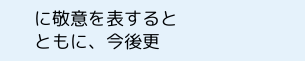に敬意を表するとともに、今後更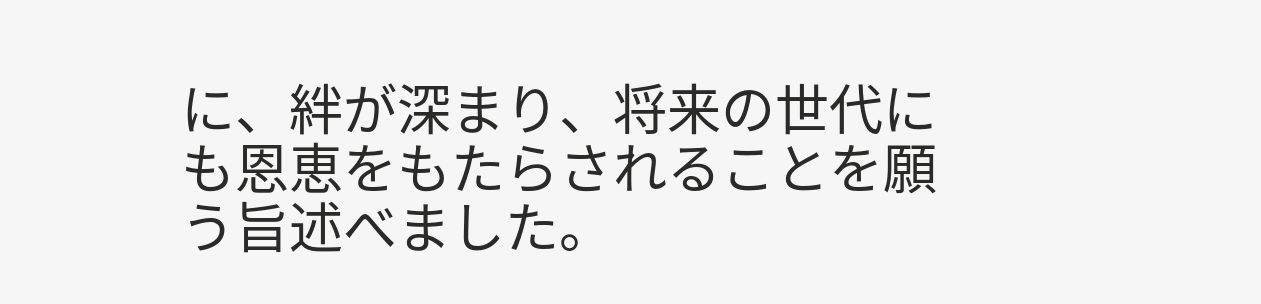に、絆が深まり、将来の世代にも恩恵をもたらされることを願う旨述べました。